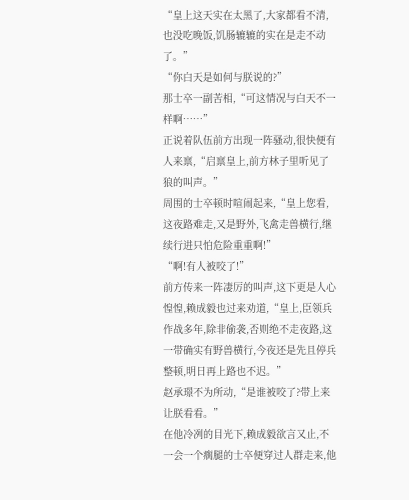“皇上这天实在太黑了,大家都看不清,也没吃晚饭,饥肠辘辘的实在是走不动了。”
“你白天是如何与朕说的?”
那士卒一副苦相,“可这情况与白天不一样啊……”
正说着队伍前方出现一阵骚动,很快便有人来禀,“启禀皇上,前方林子里听见了狼的叫声。”
周围的士卒顿时喧闹起来,“皇上您看,这夜路难走,又是野外,飞禽走兽横行,继续行进只怕危险重重啊!”
“啊!有人被咬了!”
前方传来一阵凄厉的叫声,这下更是人心惶惶,赖成毅也过来劝道,“皇上,臣领兵作战多年,除非偷袭,否则绝不走夜路,这一带确实有野兽横行,今夜还是先且停兵整顿,明日再上路也不迟。”
赵承璟不为所动,“是谁被咬了?带上来让朕看看。”
在他冷冽的目光下,赖成毅欲言又止,不一会一个瘸腿的士卒便穿过人群走来,他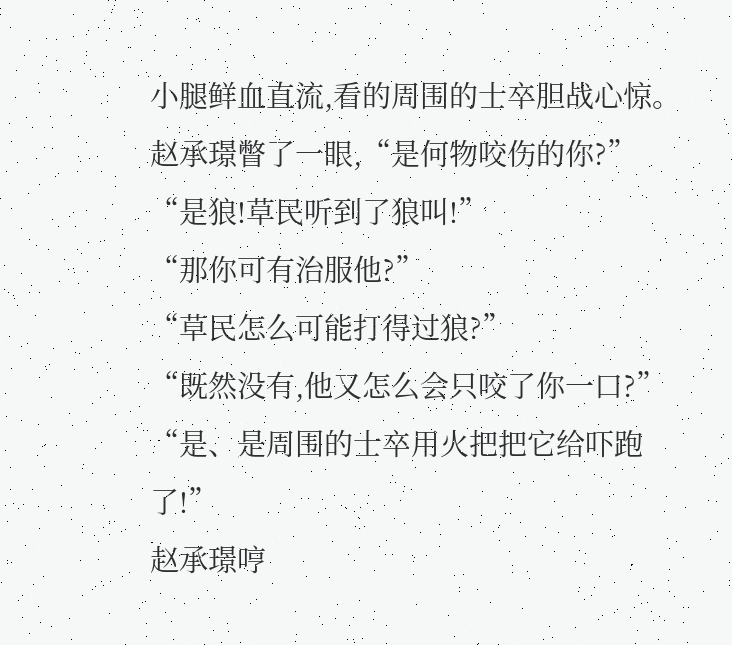小腿鲜血直流,看的周围的士卒胆战心惊。
赵承璟瞥了一眼,“是何物咬伤的你?”
“是狼!草民听到了狼叫!”
“那你可有治服他?”
“草民怎么可能打得过狼?”
“既然没有,他又怎么会只咬了你一口?”
“是、是周围的士卒用火把把它给吓跑了!”
赵承璟哼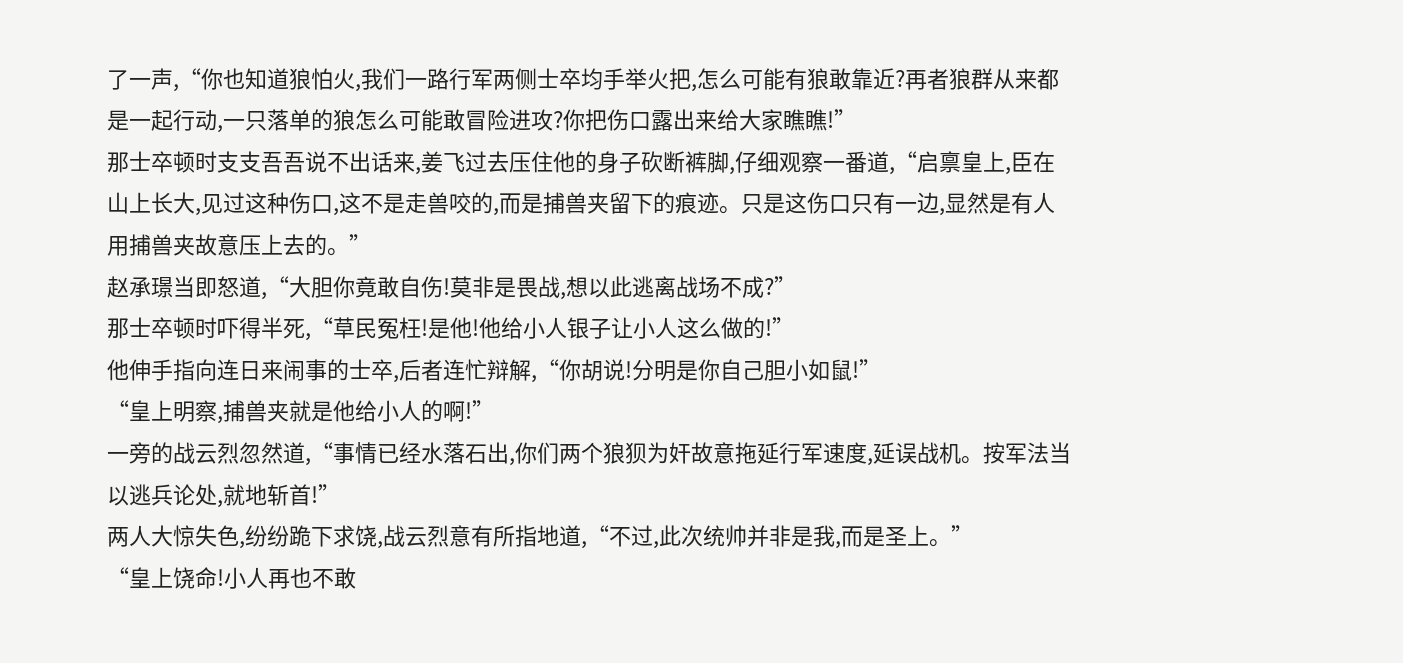了一声,“你也知道狼怕火,我们一路行军两侧士卒均手举火把,怎么可能有狼敢靠近?再者狼群从来都是一起行动,一只落单的狼怎么可能敢冒险进攻?你把伤口露出来给大家瞧瞧!”
那士卒顿时支支吾吾说不出话来,姜飞过去压住他的身子砍断裤脚,仔细观察一番道,“启禀皇上,臣在山上长大,见过这种伤口,这不是走兽咬的,而是捕兽夹留下的痕迹。只是这伤口只有一边,显然是有人用捕兽夹故意压上去的。”
赵承璟当即怒道,“大胆你竟敢自伤!莫非是畏战,想以此逃离战场不成?”
那士卒顿时吓得半死,“草民冤枉!是他!他给小人银子让小人这么做的!”
他伸手指向连日来闹事的士卒,后者连忙辩解,“你胡说!分明是你自己胆小如鼠!”
“皇上明察,捕兽夹就是他给小人的啊!”
一旁的战云烈忽然道,“事情已经水落石出,你们两个狼狈为奸故意拖延行军速度,延误战机。按军法当以逃兵论处,就地斩首!”
两人大惊失色,纷纷跪下求饶,战云烈意有所指地道,“不过,此次统帅并非是我,而是圣上。”
“皇上饶命!小人再也不敢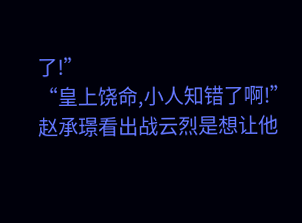了!”
“皇上饶命,小人知错了啊!”
赵承璟看出战云烈是想让他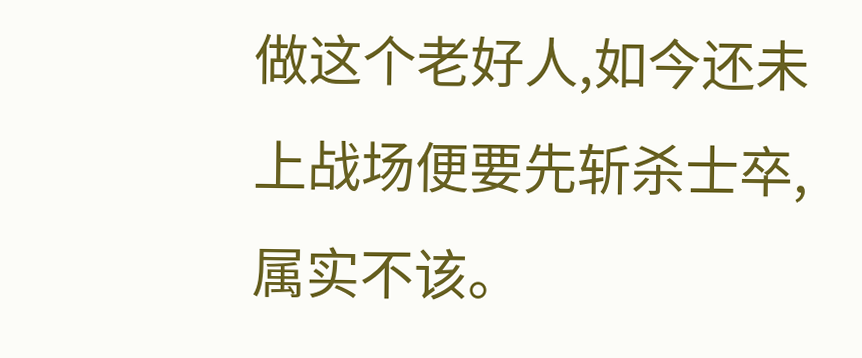做这个老好人,如今还未上战场便要先斩杀士卒,属实不该。